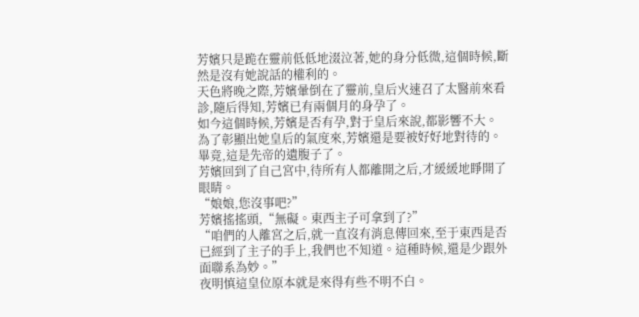芳嬪只是跪在靈前低低地涰泣著,她的身分低微,這個時候,斷然是沒有她說話的權利的。
天色將晚之際,芳嬪暈倒在了靈前,皇后火速召了太醫前來看診,隨后得知,芳嬪已有兩個月的身孕了。
如今這個時候,芳嬪是否有孕,對于皇后來說,都影響不大。
為了彰顯出她皇后的氣度來,芳嬪還是要被好好地對待的。
畢竟,這是先帝的遺腹子了。
芳嬪回到了自己宮中,待所有人都離開之后,才緩緩地睜開了眼睛。
“娘娘,您沒事吧?”
芳嬪搖搖頭,“無礙。東西主子可拿到了?”
“咱們的人離宮之后,就一直沒有消息傳回來,至于東西是否已經到了主子的手上,我們也不知道。這種時候,還是少跟外面聯系為妙。”
夜明慎這皇位原本就是來得有些不明不白。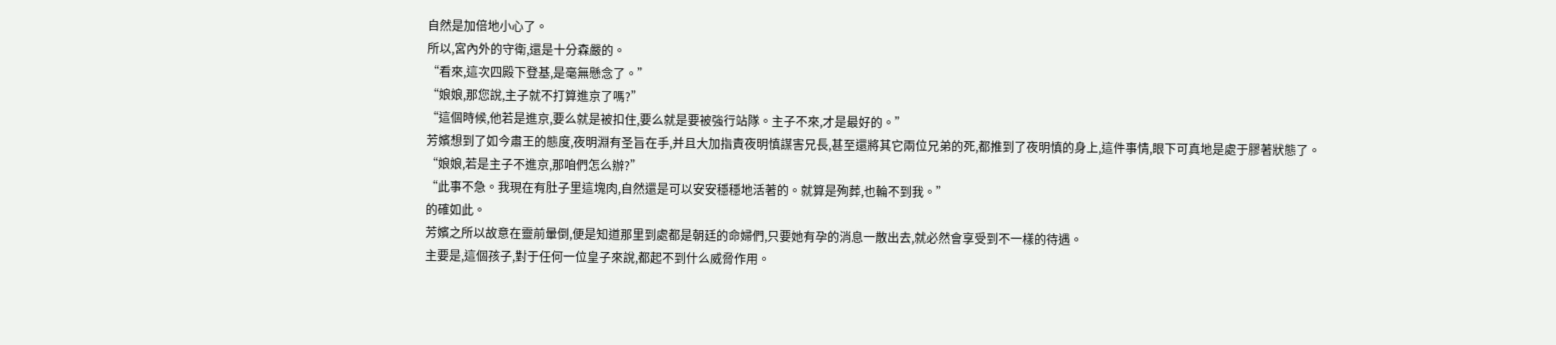自然是加倍地小心了。
所以,宮內外的守衛,還是十分森嚴的。
“看來,這次四殿下登基,是毫無懸念了。”
“娘娘,那您說,主子就不打算進京了嗎?”
“這個時候,他若是進京,要么就是被扣住,要么就是要被強行站隊。主子不來,才是最好的。”
芳嬪想到了如今肅王的態度,夜明淵有圣旨在手,并且大加指責夜明慎謀害兄長,甚至還將其它兩位兄弟的死,都推到了夜明慎的身上,這件事情,眼下可真地是處于膠著狀態了。
“娘娘,若是主子不進京,那咱們怎么辦?”
“此事不急。我現在有肚子里這塊肉,自然還是可以安安穩穩地活著的。就算是殉葬,也輪不到我。”
的確如此。
芳嬪之所以故意在靈前暈倒,便是知道那里到處都是朝廷的命婦們,只要她有孕的消息一散出去,就必然會享受到不一樣的待遇。
主要是,這個孩子,對于任何一位皇子來說,都起不到什么威脅作用。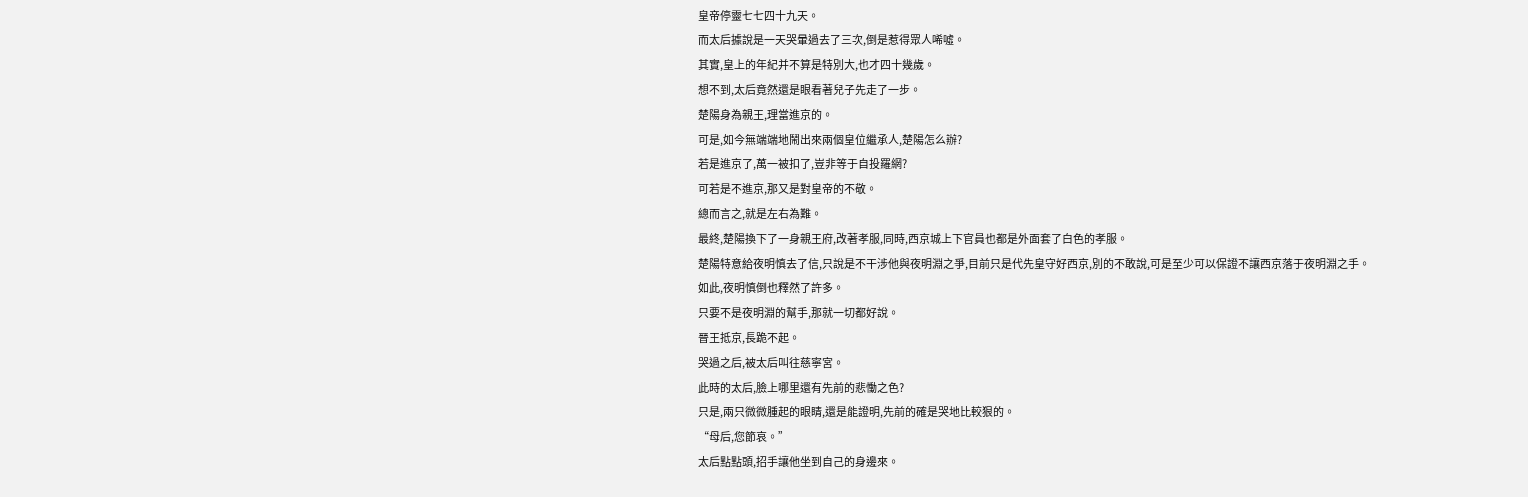皇帝停靈七七四十九天。
而太后據說是一天哭暈過去了三次,倒是惹得眾人唏噓。
其實,皇上的年紀并不算是特別大,也才四十幾歲。
想不到,太后竟然還是眼看著兒子先走了一步。
楚陽身為親王,理當進京的。
可是,如今無端端地鬧出來兩個皇位繼承人,楚陽怎么辦?
若是進京了,萬一被扣了,豈非等于自投羅網?
可若是不進京,那又是對皇帝的不敬。
總而言之,就是左右為難。
最終,楚陽換下了一身親王府,改著孝服,同時,西京城上下官員也都是外面套了白色的孝服。
楚陽特意給夜明慎去了信,只說是不干涉他與夜明淵之爭,目前只是代先皇守好西京,別的不敢說,可是至少可以保證不讓西京落于夜明淵之手。
如此,夜明慎倒也釋然了許多。
只要不是夜明淵的幫手,那就一切都好說。
晉王抵京,長跪不起。
哭過之后,被太后叫往慈寧宮。
此時的太后,臉上哪里還有先前的悲慟之色?
只是,兩只微微腫起的眼睛,還是能證明,先前的確是哭地比較狠的。
“母后,您節哀。”
太后點點頭,招手讓他坐到自己的身邊來。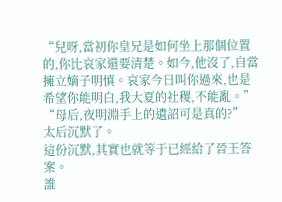“兒呀,當初你皇兄是如何坐上那個位置的,你比哀家還要清楚。如今,他沒了,自當擁立嫡子明慎。哀家今日叫你過來,也是希望你能明白,我大夏的社稷,不能亂。”
“母后,夜明淵手上的遺詔可是真的?”
太后沉默了。
這份沉默,其實也就等于已經給了晉王答案。
誰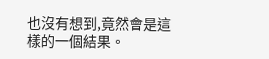也沒有想到,竟然會是這樣的一個結果。